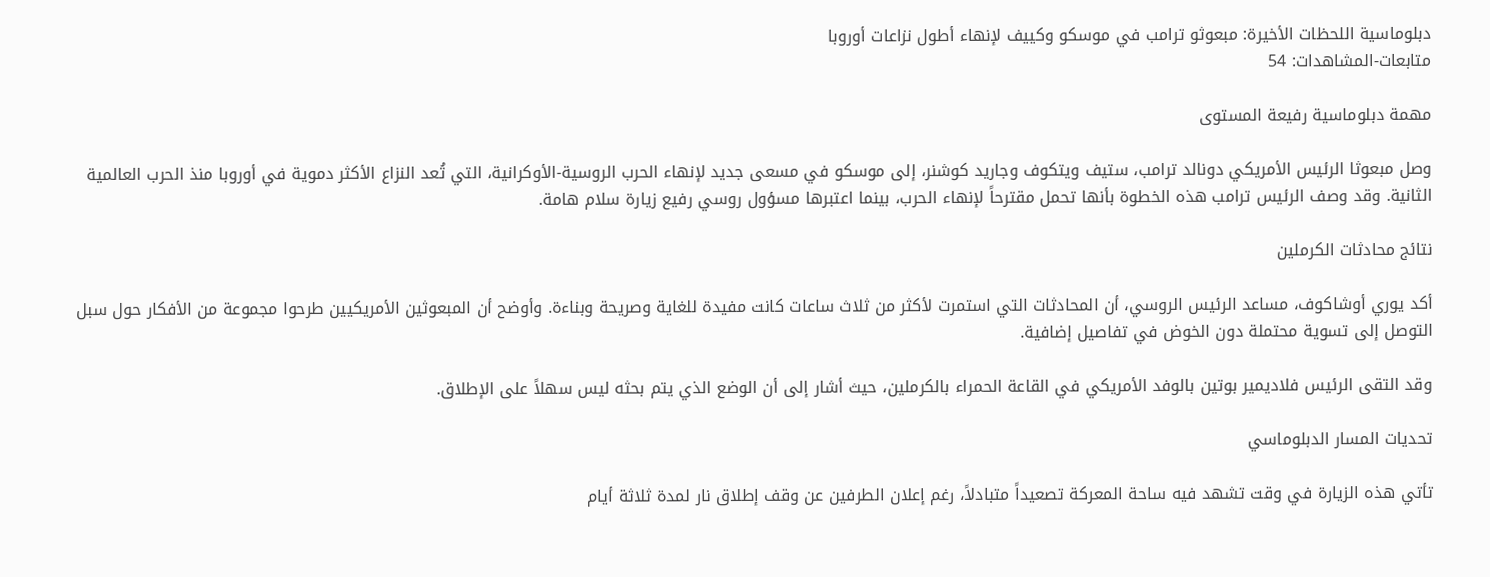دبلوماسية اللحظات الأخيرة: مبعوثو ترامب في موسكو وكييف لإنهاء أطول نزاعات أوروبا
متابعات-المشاهدات: 54

مهمة دبلوماسية رفيعة المستوى

وصل مبعوثا الرئيس الأمريكي دونالد ترامب، ستيف ويتكوف وجاريد كوشنر، إلى موسكو في مسعى جديد لإنهاء الحرب الروسية-الأوكرانية، التي تُعد النزاع الأكثر دموية في أوروبا منذ الحرب العالمية الثانية. وقد وصف الرئيس ترامب هذه الخطوة بأنها تحمل مقترحاً لإنهاء الحرب، بينما اعتبرها مسؤول روسي رفيع زيارة سلام هامة.

نتائج محادثات الكرملين

أكد يوري أوشاكوف، مساعد الرئيس الروسي، أن المحادثات التي استمرت لأكثر من ثلاث ساعات كانت مفيدة للغاية وصريحة وبناءة. وأوضح أن المبعوثين الأمريكيين طرحوا مجموعة من الأفكار حول سبل التوصل إلى تسوية محتملة دون الخوض في تفاصيل إضافية.

وقد التقى الرئيس فلاديمير بوتين بالوفد الأمريكي في القاعة الحمراء بالكرملين، حيث أشار إلى أن الوضع الذي يتم بحثه ليس سهلاً على الإطلاق.

تحديات المسار الدبلوماسي

تأتي هذه الزيارة في وقت تشهد فيه ساحة المعركة تصعيداً متبادلاً، رغم إعلان الطرفين عن وقف إطلاق نار لمدة ثلاثة أيام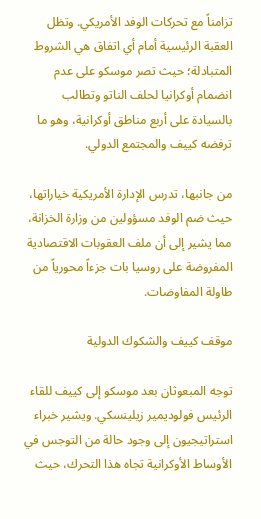تزامناً مع تحركات الوفد الأمريكي. وتظل العقبة الرئيسية أمام أي اتفاق هي الشروط المتبادلة؛ حيث تصر موسكو على عدم انضمام أوكرانيا لحلف الناتو وتطالب بالسيادة على أربع مناطق أوكرانية، وهو ما ترفضه كييف والمجتمع الدولي.

من جانبها، تدرس الإدارة الأمريكية خياراتها، حيث ضم الوفد مسؤولين من وزارة الخزانة، مما يشير إلى أن ملف العقوبات الاقتصادية المفروضة على روسيا بات جزءاً محورياً من طاولة المفاوضات.

موقف كييف والشكوك الدولية

توجه المبعوثان بعد موسكو إلى كييف للقاء الرئيس فولوديمير زيلينسكي. ويشير خبراء استراتيجيون إلى وجود حالة من التوجس في الأوساط الأوكرانية تجاه هذا التحرك، حيث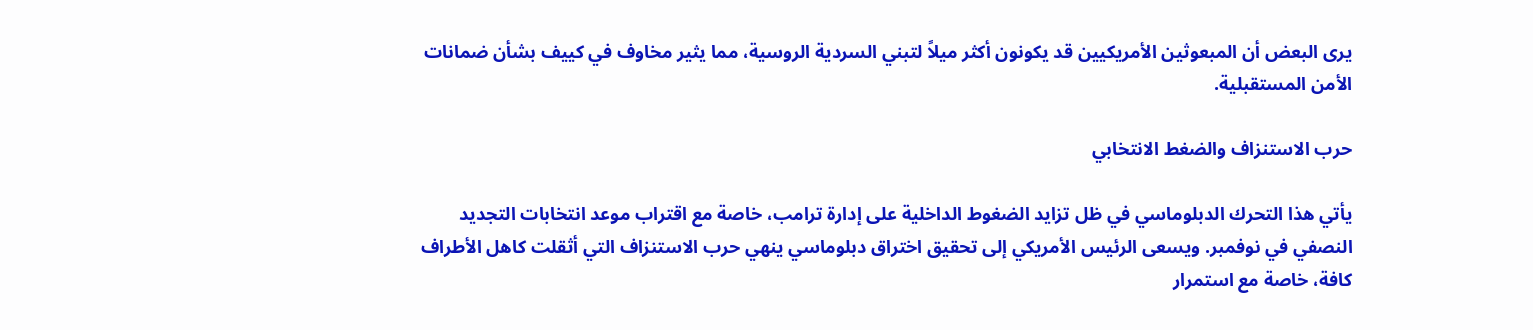يرى البعض أن المبعوثين الأمريكيين قد يكونون أكثر ميلاً لتبني السردية الروسية، مما يثير مخاوف في كييف بشأن ضمانات الأمن المستقبلية.

حرب الاستنزاف والضغط الانتخابي

يأتي هذا التحرك الدبلوماسي في ظل تزايد الضغوط الداخلية على إدارة ترامب، خاصة مع اقتراب موعد انتخابات التجديد النصفي في نوفمبر. ويسعى الرئيس الأمريكي إلى تحقيق اختراق دبلوماسي ينهي حرب الاستنزاف التي أثقلت كاهل الأطراف كافة، خاصة مع استمرار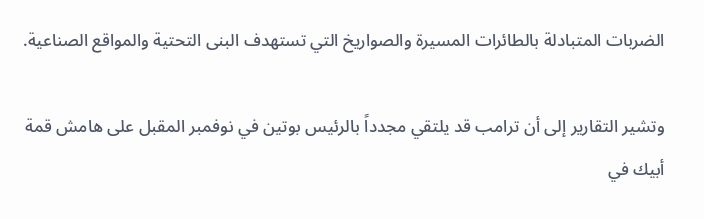الضربات المتبادلة بالطائرات المسيرة والصواريخ التي تستهدف البنى التحتية والمواقع الصناعية.

وتشير التقارير إلى أن ترامب قد يلتقي مجدداً بالرئيس بوتين في نوفمبر المقبل على هامش قمة أبيك في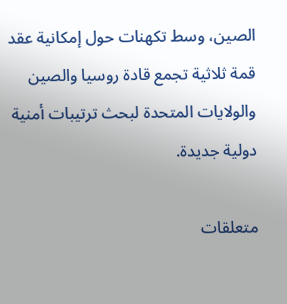الصين، وسط تكهنات حول إمكانية عقد قمة ثلاثية تجمع قادة روسيا والصين والولايات المتحدة لبحث ترتيبات أمنية دولية جديدة.

متعلقات